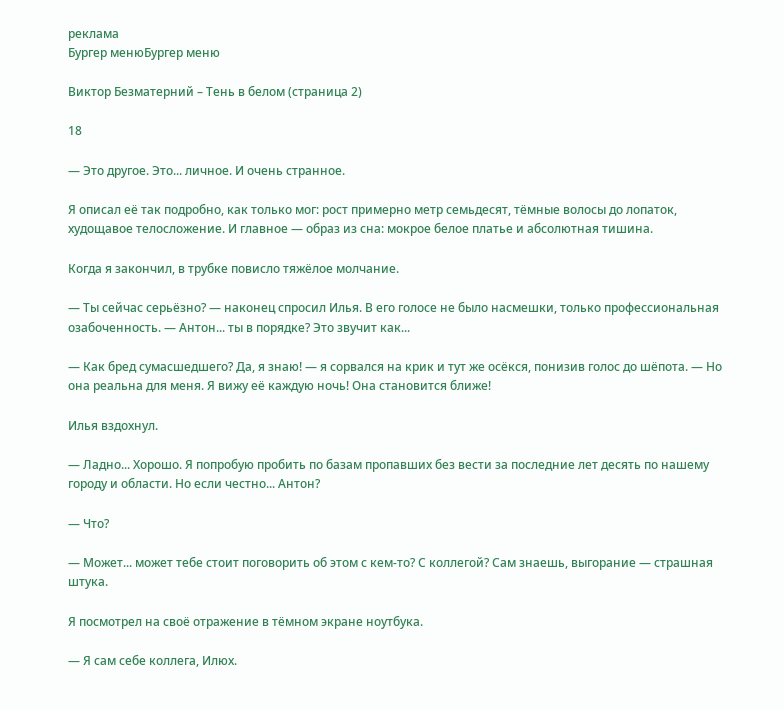реклама
Бургер менюБургер меню

Виктор Безматерний – Тень в белом (страница 2)

18

— Это другое. Это... личное. И очень странное.

Я описал её так подробно, как только мог: рост примерно метр семьдесят, тёмные волосы до лопаток, худощавое телосложение. И главное — образ из сна: мокрое белое платье и абсолютная тишина.

Когда я закончил, в трубке повисло тяжёлое молчание.

— Ты сейчас серьёзно? — наконец спросил Илья. В его голосе не было насмешки, только профессиональная озабоченность. — Антон... ты в порядке? Это звучит как...

— Как бред сумасшедшего? Да, я знаю! — я сорвался на крик и тут же осёкся, понизив голос до шёпота. — Но она реальна для меня. Я вижу её каждую ночь! Она становится ближе!

Илья вздохнул.

— Ладно... Хорошо. Я попробую пробить по базам пропавших без вести за последние лет десять по нашему городу и области. Но если честно... Антон?

— Что?

— Может... может тебе стоит поговорить об этом с кем-то? С коллегой? Сам знаешь, выгорание — страшная штука.

Я посмотрел на своё отражение в тёмном экране ноутбука.

— Я сам себе коллега, Илюх.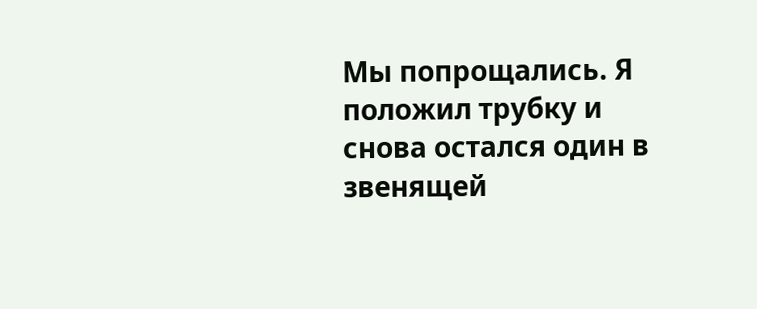Мы попрощались. Я положил трубку и снова остался один в звенящей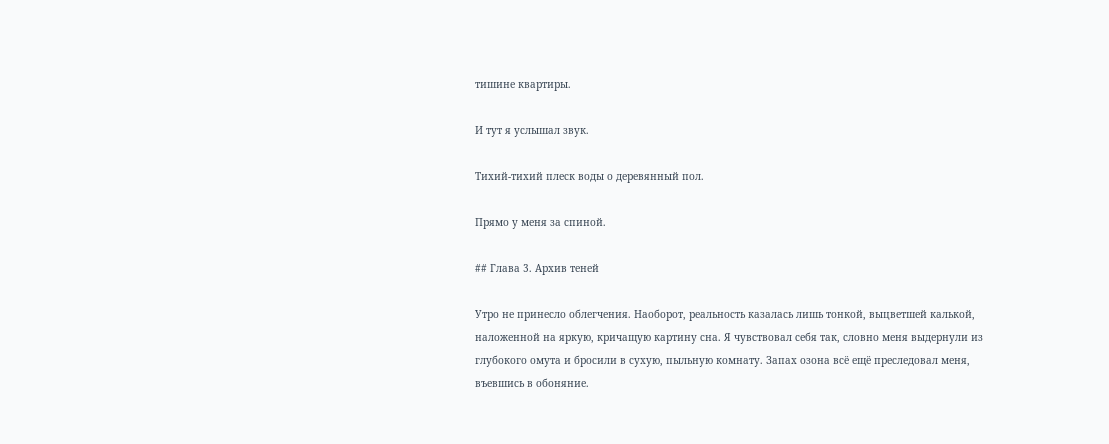тишине квартиры.

И тут я услышал звук.

Тихий-тихий плеск воды о деревянный пол.

Прямо у меня за спиной.

## Глава 3. Архив теней

Утро не принесло облегчения. Наоборот, реальность казалась лишь тонкой, выцветшей калькой, наложенной на яркую, кричащую картину сна. Я чувствовал себя так, словно меня выдернули из глубокого омута и бросили в сухую, пыльную комнату. Запах озона всё ещё преследовал меня, въевшись в обоняние.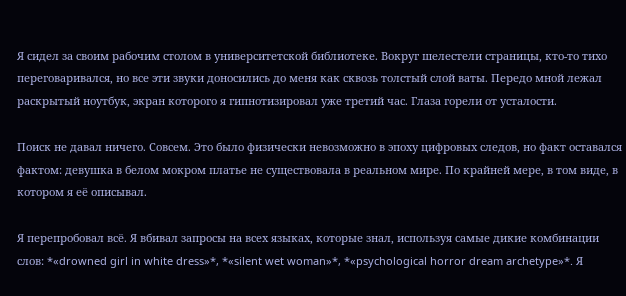Я сидел за своим рабочим столом в университетской библиотеке. Вокруг шелестели страницы, кто-то тихо переговаривался, но все эти звуки доносились до меня как сквозь толстый слой ваты. Передо мной лежал раскрытый ноутбук, экран которого я гипнотизировал уже третий час. Глаза горели от усталости.

Поиск не давал ничего. Совсем. Это было физически невозможно в эпоху цифровых следов, но факт оставался фактом: девушка в белом мокром платье не существовала в реальном мире. По крайней мере, в том виде, в котором я её описывал.

Я перепробовал всё. Я вбивал запросы на всех языках, которые знал, используя самые дикие комбинации слов: *«drowned girl in white dress»*, *«silent wet woman»*, *«psychological horror dream archetype»*. Я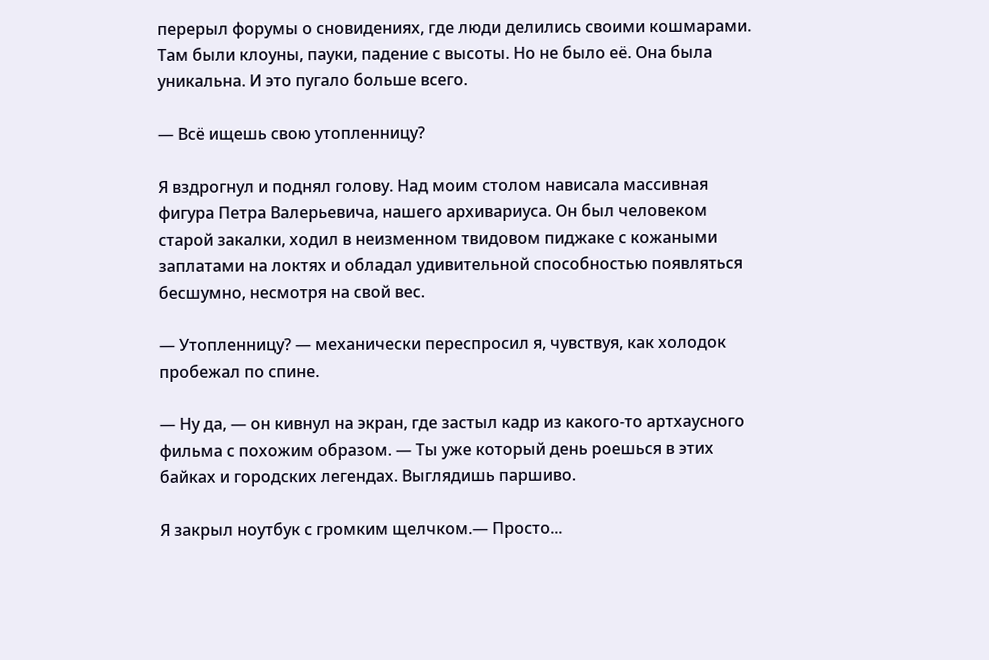перерыл форумы о сновидениях, где люди делились своими кошмарами. Там были клоуны, пауки, падение с высоты. Но не было её. Она была уникальна. И это пугало больше всего.

— Всё ищешь свою утопленницу?

Я вздрогнул и поднял голову. Над моим столом нависала массивная фигура Петра Валерьевича, нашего архивариуса. Он был человеком старой закалки, ходил в неизменном твидовом пиджаке с кожаными заплатами на локтях и обладал удивительной способностью появляться бесшумно, несмотря на свой вес.

— Утопленницу? — механически переспросил я, чувствуя, как холодок пробежал по спине.

— Ну да, — он кивнул на экран, где застыл кадр из какого-то артхаусного фильма с похожим образом. — Ты уже который день роешься в этих байках и городских легендах. Выглядишь паршиво.

Я закрыл ноутбук с громким щелчком.— Просто...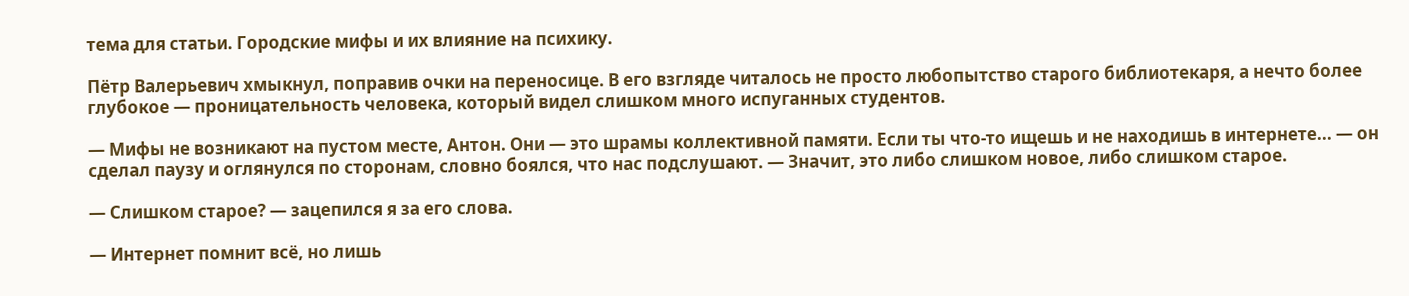тема для статьи. Городские мифы и их влияние на психику.

Пётр Валерьевич хмыкнул, поправив очки на переносице. В его взгляде читалось не просто любопытство старого библиотекаря, а нечто более глубокое — проницательность человека, который видел слишком много испуганных студентов.

— Мифы не возникают на пустом месте, Антон. Они — это шрамы коллективной памяти. Если ты что-то ищешь и не находишь в интернете... — он сделал паузу и оглянулся по сторонам, словно боялся, что нас подслушают. — Значит, это либо слишком новое, либо слишком старое.

— Слишком старое? — зацепился я за его слова.

— Интернет помнит всё, но лишь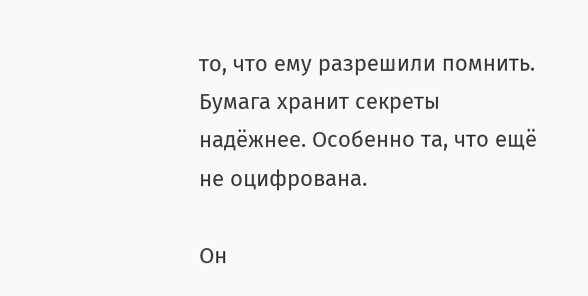то, что ему разрешили помнить. Бумага хранит секреты надёжнее. Особенно та, что ещё не оцифрована.

Он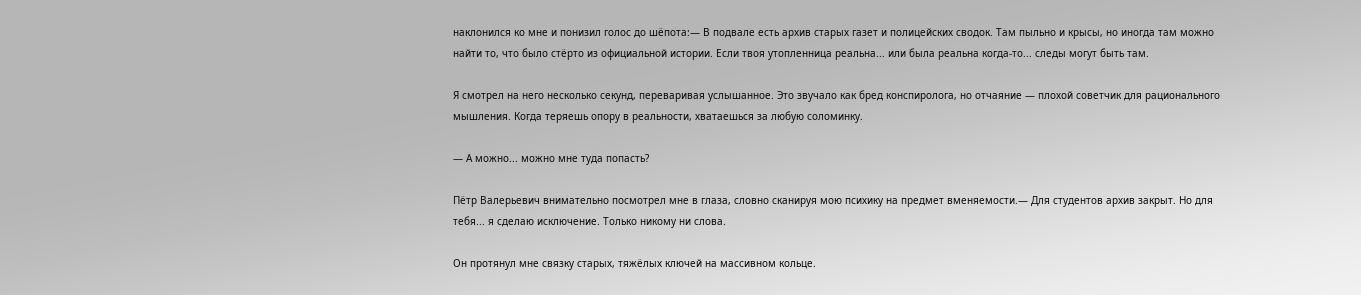наклонился ко мне и понизил голос до шёпота:— В подвале есть архив старых газет и полицейских сводок. Там пыльно и крысы, но иногда там можно найти то, что было стёрто из официальной истории. Если твоя утопленница реальна... или была реальна когда-то... следы могут быть там.

Я смотрел на него несколько секунд, переваривая услышанное. Это звучало как бред конспиролога, но отчаяние — плохой советчик для рационального мышления. Когда теряешь опору в реальности, хватаешься за любую соломинку.

— А можно... можно мне туда попасть?

Пётр Валерьевич внимательно посмотрел мне в глаза, словно сканируя мою психику на предмет вменяемости.— Для студентов архив закрыт. Но для тебя... я сделаю исключение. Только никому ни слова.

Он протянул мне связку старых, тяжёлых ключей на массивном кольце.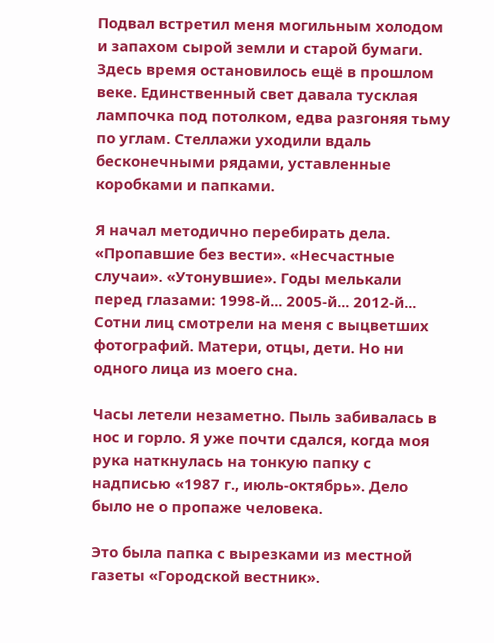Подвал встретил меня могильным холодом и запахом сырой земли и старой бумаги. Здесь время остановилось ещё в прошлом веке. Единственный свет давала тусклая лампочка под потолком, едва разгоняя тьму по углам. Стеллажи уходили вдаль бесконечными рядами, уставленные коробками и папками.

Я начал методично перебирать дела. «Пропавшие без вести». «Несчастные случаи». «Утонувшие». Годы мелькали перед глазами: 1998-й... 2005-й... 2012-й... Сотни лиц смотрели на меня с выцветших фотографий. Матери, отцы, дети. Но ни одного лица из моего сна.

Часы летели незаметно. Пыль забивалась в нос и горло. Я уже почти сдался, когда моя рука наткнулась на тонкую папку с надписью «1987 г., июль-октябрь». Дело было не о пропаже человека.

Это была папка с вырезками из местной газеты «Городской вестник».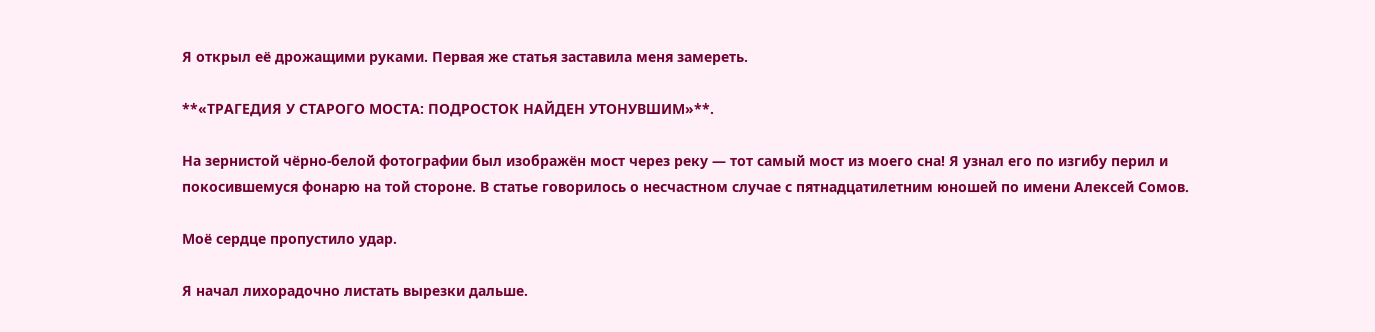Я открыл её дрожащими руками. Первая же статья заставила меня замереть.

**«ТРАГЕДИЯ У СТАРОГО МОСТА: ПОДРОСТОК НАЙДЕН УТОНУВШИМ»**.

На зернистой чёрно-белой фотографии был изображён мост через реку — тот самый мост из моего сна! Я узнал его по изгибу перил и покосившемуся фонарю на той стороне. В статье говорилось о несчастном случае с пятнадцатилетним юношей по имени Алексей Сомов.

Моё сердце пропустило удар.

Я начал лихорадочно листать вырезки дальше.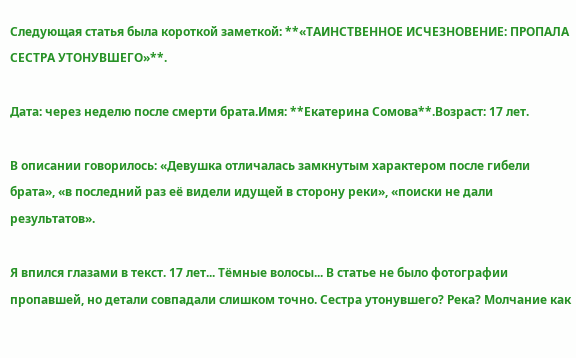Следующая статья была короткой заметкой: **«ТАИНСТВЕННОЕ ИСЧЕЗНОВЕНИЕ: ПРОПАЛА СЕСТРА УТОНУВШЕГО»**.

Дата: через неделю после смерти брата.Имя: **Екатерина Сомова**.Возраст: 17 лет.

В описании говорилось: «Девушка отличалась замкнутым характером после гибели брата», «в последний раз её видели идущей в сторону реки», «поиски не дали результатов».

Я впился глазами в текст. 17 лет... Тёмные волосы... В статье не было фотографии пропавшей, но детали совпадали слишком точно. Сестра утонувшего? Река? Молчание как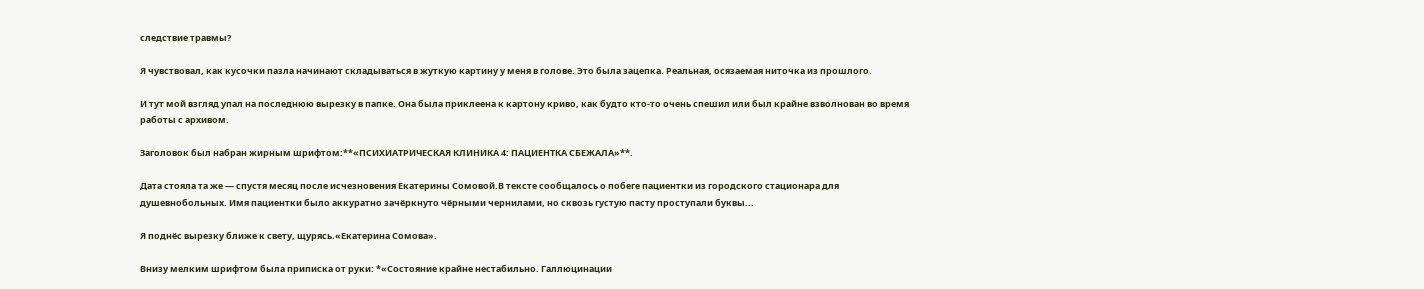следствие травмы?

Я чувствовал, как кусочки пазла начинают складываться в жуткую картину у меня в голове. Это была зацепка. Реальная, осязаемая ниточка из прошлого.

И тут мой взгляд упал на последнюю вырезку в папке. Она была приклеена к картону криво, как будто кто-то очень спешил или был крайне взволнован во время работы с архивом.

Заголовок был набран жирным шрифтом:**«ПСИХИАТРИЧЕСКАЯ КЛИНИКА 4: ПАЦИЕНТКА СБЕЖАЛА»**.

Дата стояла та же — спустя месяц после исчезновения Екатерины Сомовой.В тексте сообщалось о побеге пациентки из городского стационара для душевнобольных. Имя пациентки было аккуратно зачёркнуто чёрными чернилами, но сквозь густую пасту проступали буквы...

Я поднёс вырезку ближе к свету, щурясь.«Екатерина Сомова».

Внизу мелким шрифтом была приписка от руки: *«Состояние крайне нестабильно. Галлюцинации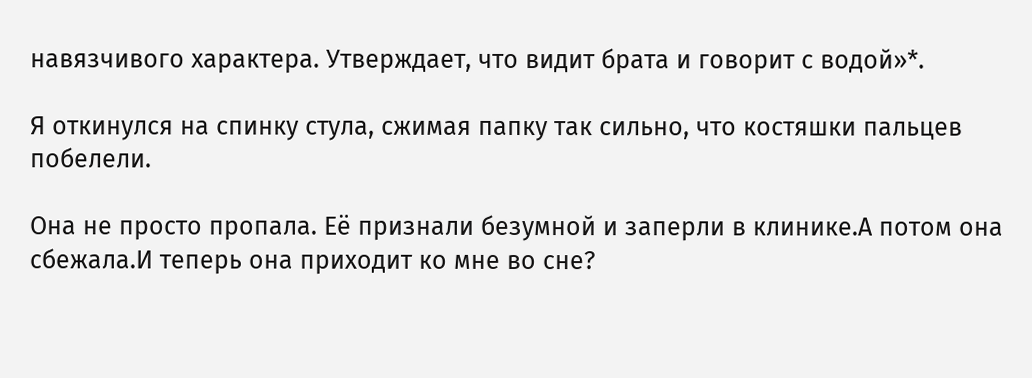навязчивого характера. Утверждает, что видит брата и говорит с водой»*.

Я откинулся на спинку стула, сжимая папку так сильно, что костяшки пальцев побелели.

Она не просто пропала. Её признали безумной и заперли в клинике.А потом она сбежала.И теперь она приходит ко мне во сне?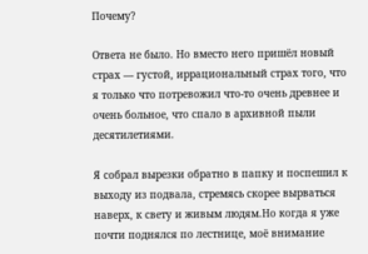Почему?

Ответа не было. Но вместо него пришёл новый страх — густой, иррациональный страх того, что я только что потревожил что-то очень древнее и очень больное, что спало в архивной пыли десятилетиями.

Я собрал вырезки обратно в папку и поспешил к выходу из подвала, стремясь скорее вырваться наверх, к свету и живым людям.Но когда я уже почти поднялся по лестнице, моё внимание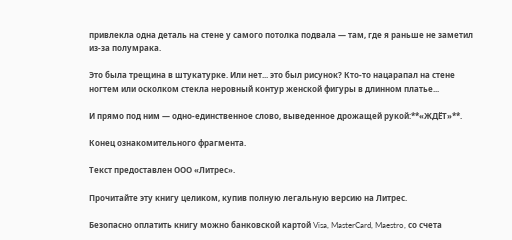привлекла одна деталь на стене у самого потолка подвала — там, где я раньше не заметил из-за полумрака.

Это была трещина в штукатурке. Или нет... это был рисунок? Кто-то нацарапал на стене ногтем или осколком стекла неровный контур женской фигуры в длинном платье...

И прямо под ним — одно-единственное слово, выведенное дрожащей рукой:**«ЖДЁТ»**.

Конец ознакомительного фрагмента.

Текст предоставлен ООО «Литрес».

Прочитайте эту книгу целиком, купив полную легальную версию на Литрес.

Безопасно оплатить книгу можно банковской картой Visa, MasterCard, Maestro, со счета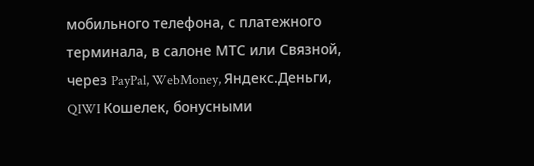мобильного телефона, с платежного терминала, в салоне МТС или Связной, через PayPal, WebMoney, Яндекс.Деньги, QIWI Кошелек, бонусными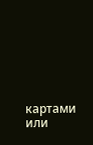картами или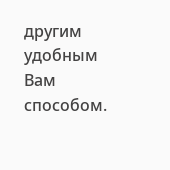другим удобным Вам способом.